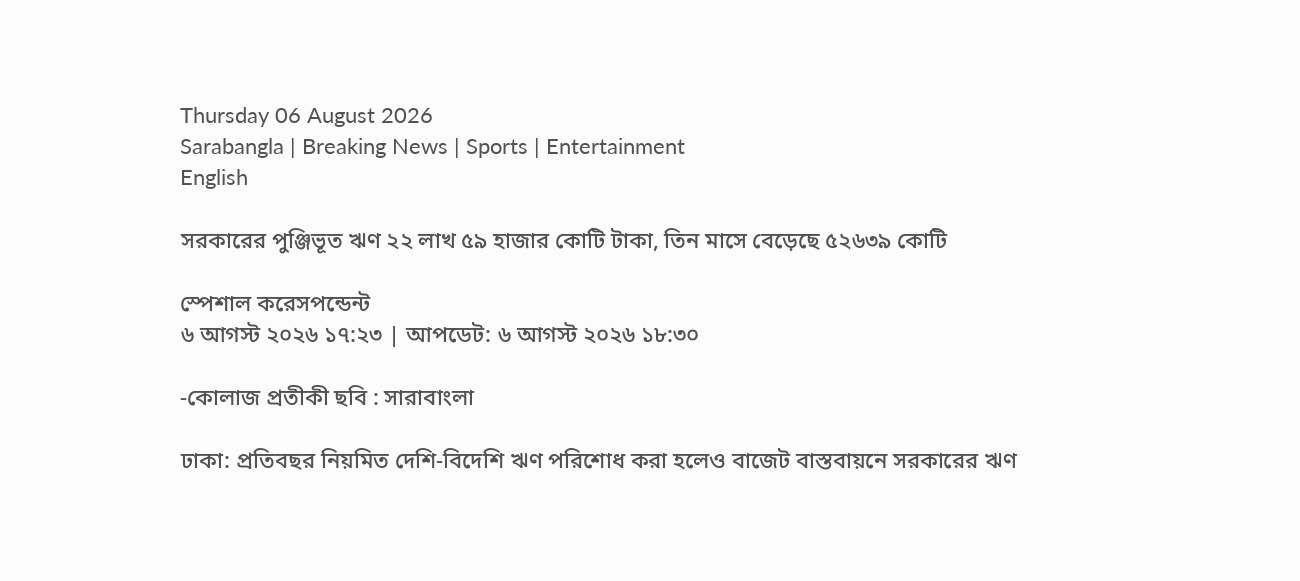Thursday 06 August 2026
Sarabangla | Breaking News | Sports | Entertainment
English

সরকারের পুঞ্জিভূত ঋণ ২২ লাখ ৫৯ হাজার কোটি টাকা, তিন মাসে বেড়েছে ৫২৬৩৯ কোটি

স্পেশাল করেসপন্ডেন্ট
৬ আগস্ট ২০২৬ ১৭:২৩ | আপডেট: ৬ আগস্ট ২০২৬ ১৮:৩০

-কোলাজ প্রতীকী ছবি : সারাবাংলা

ঢাকা: প্রতিবছর নিয়মিত দেশি-বিদেশি ঋণ পরিশোধ করা হলেও বাজেট বাস্তবায়নে সরকারের ঋণ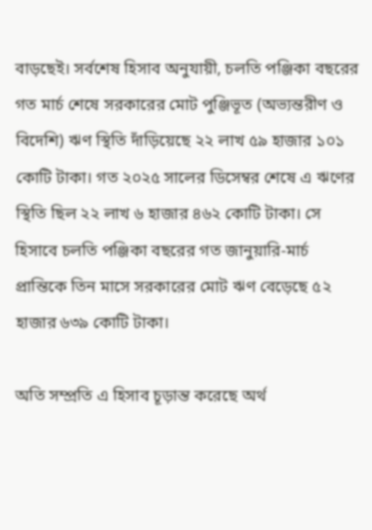বাড়ছেই। সর্বশেষ হিসাব অনুযায়ী, চলতি পঞ্জিকা বছরের গত মার্চ শেষে সরকারের মোট পুঞ্জিভূত (অভ্যন্তরীণ ও বিদেশি) ঋণ স্থিতি দাঁড়িয়েছে ২২ লাখ ৫৯ হাজার ১০১ কোটি টাকা। গত ২০২৫ সালের ডিসেম্বর শেষে এ ঋণের স্থিতি ছিল ২২ লাখ ৬ হাজার ৪৬২ কোটি টাকা। সে হিসাবে চলতি পঞ্জিকা বছরের গত জানুয়ারি-মার্চ প্রান্তিকে তিন মাসে সরকারের মোট ঋণ বেড়েছে ৫২ হাজার ৬৩৯ কোটি টাকা।

অতি সম্প্রতি এ হিসাব চূড়ান্ত করেছে অর্থ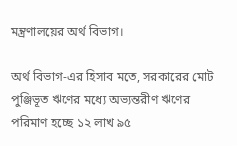মন্ত্রণালয়ের অর্থ বিভাগ।

অর্থ বিভাগ-এর হিসাব মতে, সরকারের মোট পুঞ্জিভূত ঋণের মধ্যে অভ্যন্তরীণ ঋণের পরিমাণ হচ্ছে ১২ লাখ ৯৫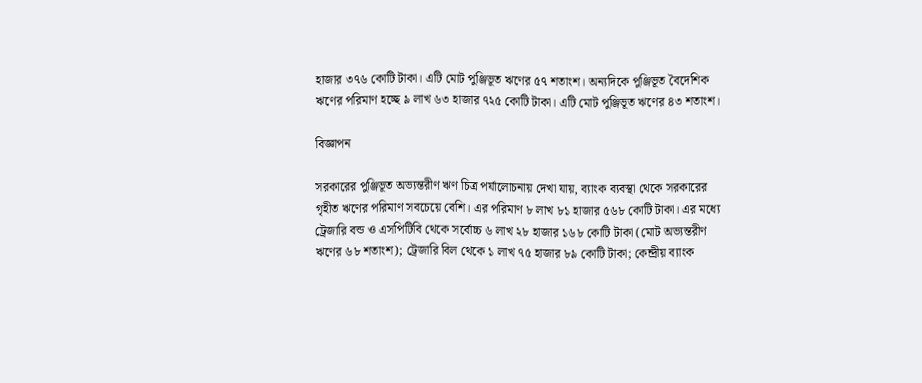হাজার ৩৭৬ কোটি টাকা। এটি মোট পুঞ্জিভূত ঋণের ৫৭ শতাংশ। অন্যদিকে পুঞ্জিভূত বৈদেশিক ঋণের পরিমাণ হচ্ছে ৯ লাখ ৬৩ হাজার ৭২৫ কোটি টাকা। এটি মোট পুঞ্জিভূত ঋণের ৪৩ শতাংশ।

বিজ্ঞাপন

সরকারের পুঞ্জিভূত অভ্যন্তরীণ ঋণ চিত্র পর্যালোচনায় দেখা যায়, ব্যাংক ব্যবস্থা থেকে সরকারের গৃহীত ঋণের পরিমাণ সবচেয়ে বেশি। এর পরিমাণ ৮ লাখ ৮১ হাজার ৫৬৮ কোটি টাকা। এর মধ্যে ট্রেজারি বন্ড ও এসপিটিবি থেকে সর্বোচ্চ ৬ লাখ ২৮ হাজার ১৬৮ কোটি টাকা (মোট অভ্যন্তরীণ ঋণের ৬৮ শতাংশ); ট্রেজারি বিল থেকে ১ লাখ ৭৫ হাজার ৮৯ কোটি টাকা; কেন্দ্রীয় ব্যাংক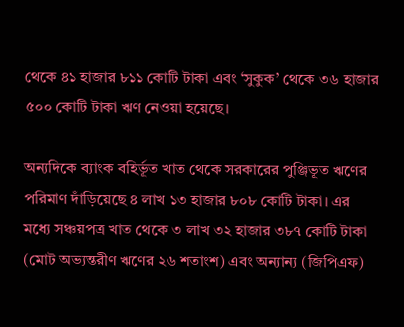থেকে ৪১ হাজার ৮১১ কোটি টাকা এবং ‘সুকুক’ থেকে ৩৬ হাজার ৫০০ কোটি টাকা ঋণ নেওয়া হয়েছে।

অন্যদিকে ব্যাংক বহির্ভূত খাত থেকে সরকারের পুঞ্জিভূত ঋণের পরিমাণ দাঁড়িয়েছে ৪ লাখ ১৩ হাজার ৮০৮ কোটি টাকা। এর মধ্যে সঞ্চয়পত্র খাত থেকে ৩ লাখ ৩২ হাজার ৩৮৭ কোটি টাকা (মোট অভ্যন্তরীণ ঋণের ২৬ শতাংশ) এবং অন্যান্য (জিপিএফ)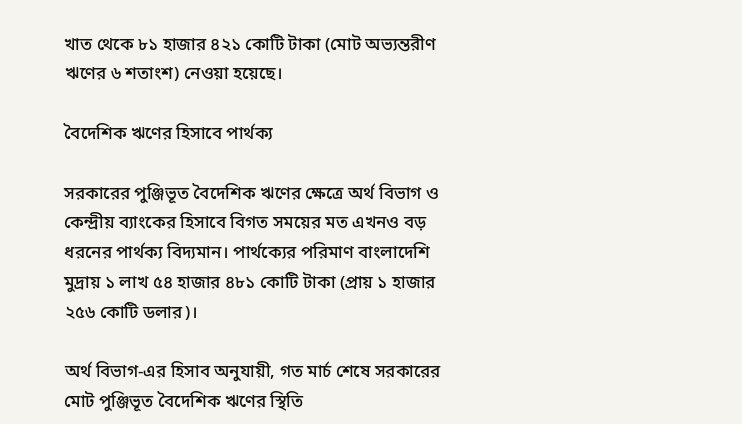খাত থেকে ৮১ হাজার ৪২১ কোটি টাকা (মোট অভ্যন্তরীণ ঋণের ৬ শতাংশ) নেওয়া হয়েছে।

বৈদেশিক ঋণের হিসাবে পার্থক্য

সরকারের পুঞ্জিভূত বৈদেশিক ঋণের ক্ষেত্রে অর্থ বিভাগ ও কেন্দ্রীয় ব্যাংকের হিসাবে বিগত সময়ের মত এখনও বড় ধরনের পার্থক্য বিদ্যমান। পার্থক্যের পরিমাণ বাংলাদেশি মুদ্রায় ১ লাখ ৫৪ হাজার ৪৮১ কোটি টাকা (প্রায় ১ হাজার ২৫৬ কোটি ডলার)।

অর্থ বিভাগ-এর হিসাব অনুযায়ী, গত মার্চ শেষে সরকারের মোট পুঞ্জিভূত বৈদেশিক ঋণের স্থিতি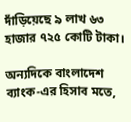দাঁড়িয়েছে ৯ লাখ ৬৩ হাজার ৭২৫ কোটি টাকা।

অন্যদিকে বাংলাদেশ ব্যাংক-এর হিসাব মতে,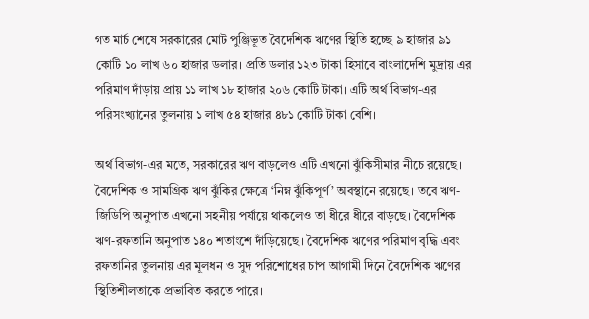গত মার্চ শেষে সরকারের মোট পুঞ্জিভূত বৈদেশিক ঋণের স্থিতি হচ্ছে ৯ হাজার ৯১ কোটি ১০ লাখ ৬০ হাজার ডলার। প্রতি ডলার ১২৩ টাকা হিসাবে বাংলাদেশি মুদ্রায় এর পরিমাণ দাঁড়ায় প্রায় ১১ লাখ ১৮ হাজার ২০৬ কোটি টাকা। এটি অর্থ বিভাগ-এর পরিসংখ্যানের তুলনায় ১ লাখ ৫৪ হাজার ৪৮১ কোটি টাকা বেশি।

অর্থ বিভাগ-এর মতে, সরকারের ঋণ বাড়লেও এটি এখনো ঝুঁকিসীমার নীচে রয়েছে। বৈদেশিক ও সামগ্রিক ঋণ ঝুঁকির ক্ষেত্রে ‘নিম্ন ঝুঁকিপূর্ণ’ অবস্থানে রয়েছে। তবে ঋণ-জিডিপি অনুপাত এখনো সহনীয় পর্যায়ে থাকলেও তা ধীরে ধীরে বাড়ছে। বৈদেশিক ঋণ-রফতানি অনুপাত ১৪০ শতাংশে দাঁড়িয়েছে। বৈদেশিক ঋণের পরিমাণ বৃদ্ধি এবং রফতানির তুলনায় এর মূলধন ও সুদ পরিশোধের চাপ আগামী দিনে বৈদেশিক ঋণের স্থিতিশীলতাকে প্রভাবিত করতে পারে।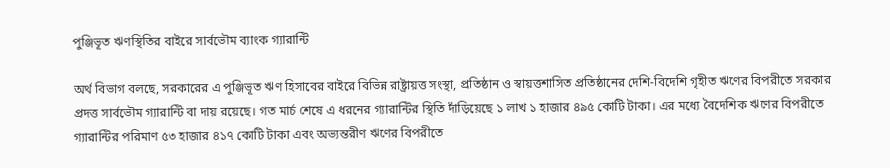পুঞ্জিভূত ঋণস্থিতির বাইরে সার্বভৌম ব্যাংক গ্যারান্টি

অর্থ বিভাগ বলছে, সরকারের এ পুঞ্জিভূত ঋণ হিসাবের বাইরে বিভিন্ন রাষ্ট্রায়ত্ত সংস্থা, প্রতিষ্ঠান ও স্বায়ত্তশাসিত প্রতিষ্ঠানের দেশি-বিদেশি গৃহীত ঋণের বিপরীতে সরকার প্রদত্ত সার্বভৌম গ্যারান্টি বা দায় রয়েছে। গত মার্চ শেষে এ ধরনের গ্যারান্টির স্থিতি দাঁড়িয়েছে ১ লাখ ১ হাজার ৪৯৫ কোটি টাকা। এর মধ্যে বৈদেশিক ঋণের বিপরীতে গ্যারান্টির পরিমাণ ৫৩ হাজার ৪১৭ কোটি টাকা এবং অভ্যন্তরীণ ঋণের বিপরীতে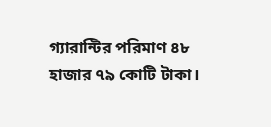গ্যারান্টির পরিমাণ ৪৮ হাজার ৭৯ কোটি টাকা।